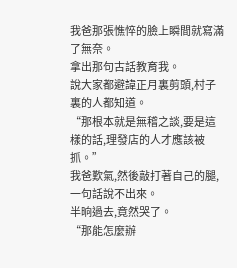我爸那張憔悴的臉上瞬間就寫滿了無奈。
拿出那句古話教育我。
說大家都避諱正月裏剪頭,村子裏的人都知道。
“那根本就是無稽之談,要是這樣的話,理發店的人才應該被抓。”
我爸歎氣,然後敲打著自己的腿,一句話說不出來。
半晌過去,竟然哭了。
“那能怎麼辦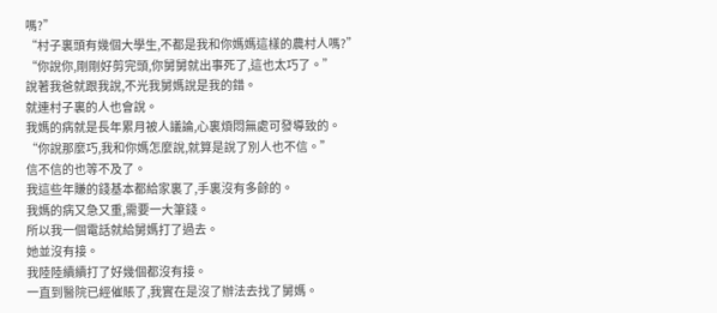嗎?”
“村子裏頭有幾個大學生,不都是我和你媽媽這樣的農村人嗎?”
“你說你,剛剛好剪完頭,你舅舅就出事死了,這也太巧了。”
說著我爸就跟我說,不光我舅媽說是我的錯。
就連村子裏的人也會說。
我媽的病就是長年累月被人議論,心裏煩悶無處可發導致的。
“你說那麼巧,我和你媽怎麼說,就算是說了別人也不信。”
信不信的也等不及了。
我這些年賺的錢基本都給家裏了,手裏沒有多餘的。
我媽的病又急又重,需要一大筆錢。
所以我一個電話就給舅媽打了過去。
她並沒有接。
我陸陸續續打了好幾個都沒有接。
一直到醫院已經催賬了,我實在是沒了辦法去找了舅媽。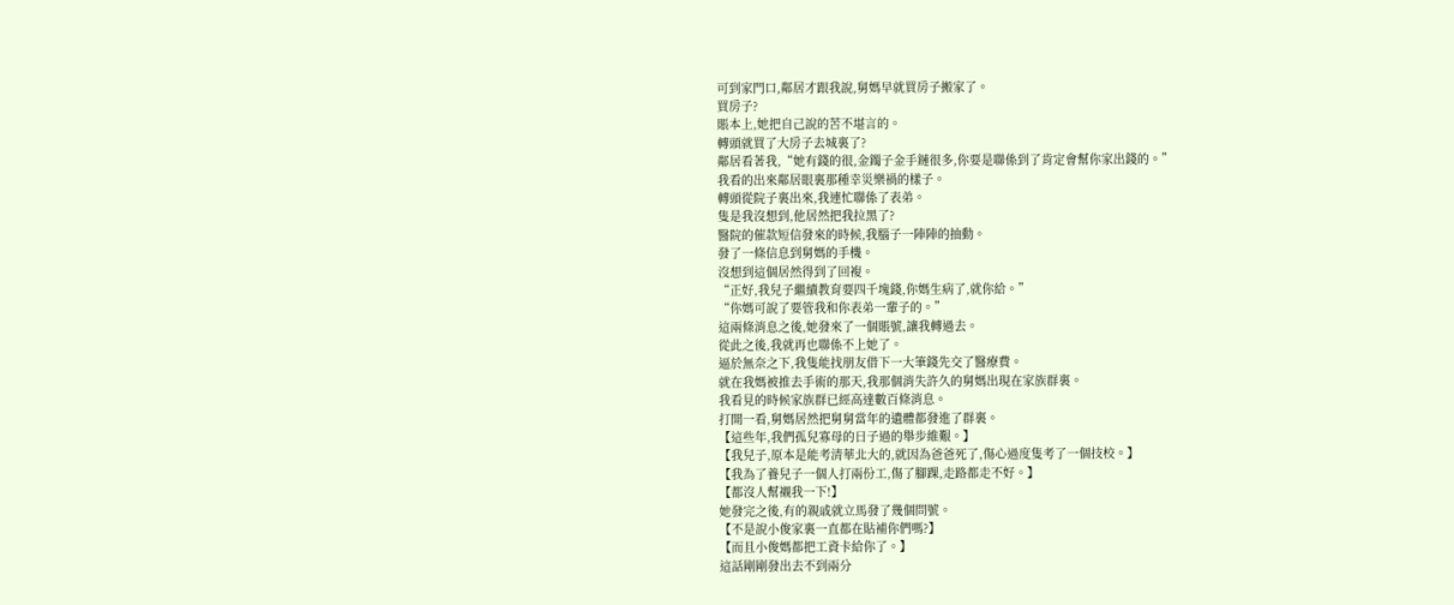可到家門口,鄰居才跟我說,舅媽早就買房子搬家了。
買房子?
賬本上,她把自己說的苦不堪言的。
轉頭就買了大房子去城裏了?
鄰居看著我,“她有錢的很,金鐲子金手鏈很多,你要是聯係到了肯定會幫你家出錢的。”
我看的出來鄰居眼裏那種幸災樂禍的樣子。
轉頭從院子裏出來,我連忙聯係了表弟。
隻是我沒想到,他居然把我拉黑了?
醫院的催款短信發來的時候,我腦子一陣陣的抽動。
發了一條信息到舅媽的手機。
沒想到這個居然得到了回複。
“正好,我兒子繼續教育要四千塊錢,你媽生病了,就你給。”
“你媽可說了要管我和你表弟一輩子的。”
這兩條消息之後,她發來了一個賬號,讓我轉過去。
從此之後,我就再也聯係不上她了。
逼於無奈之下,我隻能找朋友借下一大筆錢先交了醫療費。
就在我媽被推去手術的那天,我那個消失許久的舅媽出現在家族群裏。
我看見的時候家族群已經高達數百條消息。
打開一看,舅媽居然把舅舅當年的遺體都發進了群裏。
【這些年,我們孤兒寡母的日子過的舉步維艱。】
【我兒子,原本是能考清華北大的,就因為爸爸死了,傷心過度隻考了一個技校。】
【我為了養兒子一個人打兩份工,傷了腳踝,走路都走不好。】
【都沒人幫襯我一下!】
她發完之後,有的親戚就立馬發了幾個問號。
【不是說小俊家裏一直都在貼補你們嗎?】
【而且小俊媽都把工資卡給你了。】
這話剛剛發出去不到兩分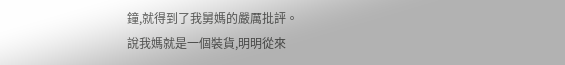鐘,就得到了我舅媽的嚴厲批評。
說我媽就是一個裝貨,明明從來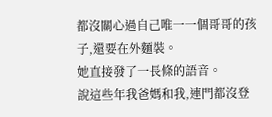都沒關心過自己唯一一個哥哥的孩子,還要在外麵裝。
她直接發了一長條的語音。
說這些年我爸媽和我,連門都沒登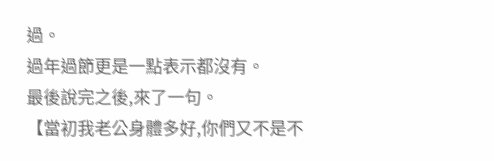過。
過年過節更是一點表示都沒有。
最後說完之後,來了一句。
【當初我老公身體多好,你們又不是不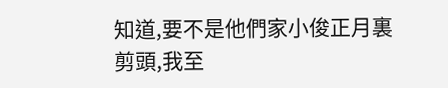知道,要不是他們家小俊正月裏剪頭,我至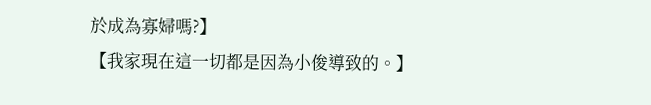於成為寡婦嗎?】
【我家現在這一切都是因為小俊導致的。】